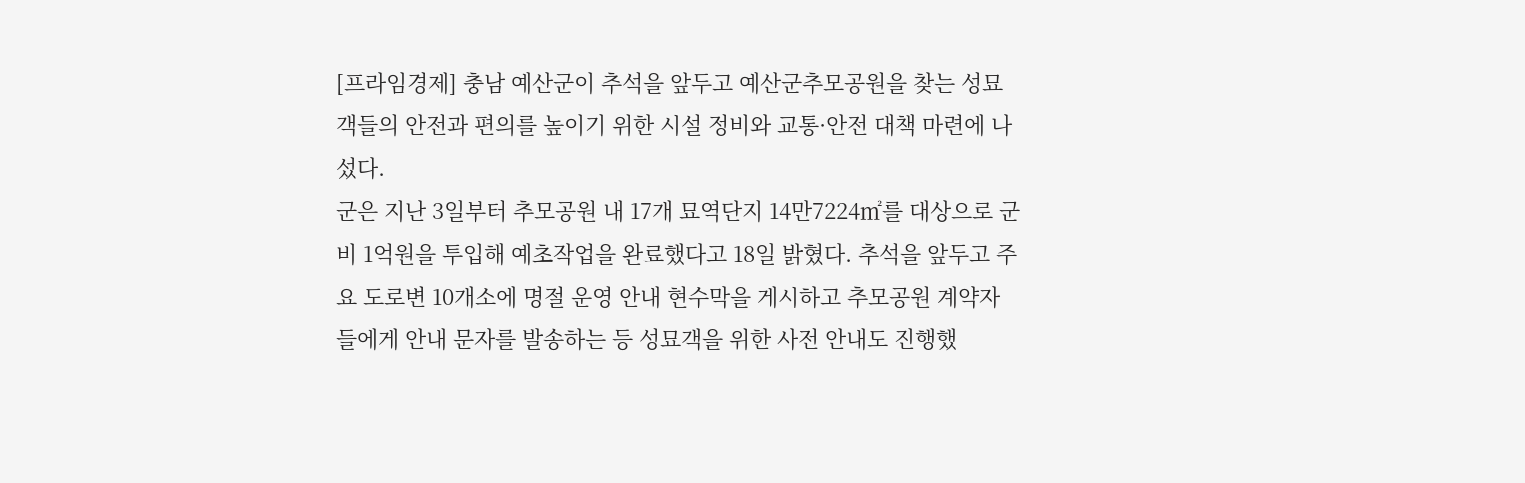[프라임경제] 충남 예산군이 추석을 앞두고 예산군추모공원을 찾는 성묘객들의 안전과 편의를 높이기 위한 시설 정비와 교통·안전 대책 마련에 나섰다.
군은 지난 3일부터 추모공원 내 17개 묘역단지 14만7224㎡를 대상으로 군비 1억원을 투입해 예초작업을 완료했다고 18일 밝혔다. 추석을 앞두고 주요 도로변 10개소에 명절 운영 안내 현수막을 게시하고 추모공원 계약자들에게 안내 문자를 발송하는 등 성묘객을 위한 사전 안내도 진행했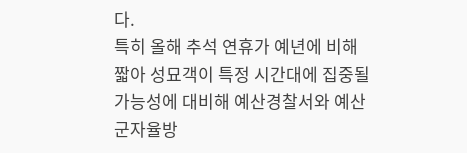다.
특히 올해 추석 연휴가 예년에 비해 짧아 성묘객이 특정 시간대에 집중될 가능성에 대비해 예산경찰서와 예산군자율방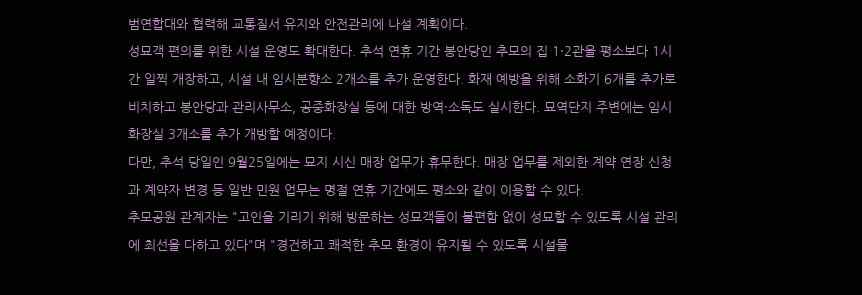범연합대와 협력해 교통질서 유지와 안전관리에 나설 계획이다.
성묘객 편의를 위한 시설 운영도 확대한다. 추석 연휴 기간 봉안당인 추모의 집 1·2관을 평소보다 1시간 일찍 개장하고, 시설 내 임시분향소 2개소를 추가 운영한다. 화재 예방을 위해 소화기 6개를 추가로 비치하고 봉안당과 관리사무소, 공중화장실 등에 대한 방역·소독도 실시한다. 묘역단지 주변에는 임시화장실 3개소를 추가 개방할 예정이다.
다만, 추석 당일인 9월25일에는 묘지 시신 매장 업무가 휴무한다. 매장 업무를 제외한 계약 연장 신청과 계약자 변경 등 일반 민원 업무는 명절 연휴 기간에도 평소와 같이 이용할 수 있다.
추모공원 관계자는 "고인을 기리기 위해 방문하는 성묘객들이 불편함 없이 성묘할 수 있도록 시설 관리에 최선을 다하고 있다"며 "경건하고 쾌적한 추모 환경이 유지될 수 있도록 시설물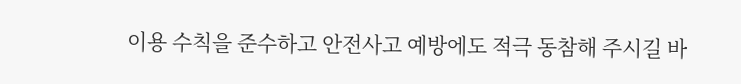이용 수칙을 준수하고 안전사고 예방에도 적극 동참해 주시길 바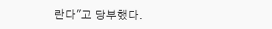란다"고 당부했다.